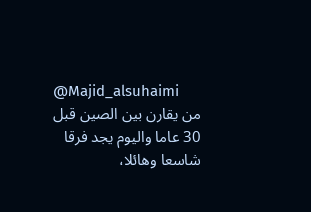@Majid_alsuhaimi
من يقارن بين الصين قبل 30 عاما واليوم يجد فرقا شاسعا وهائلا،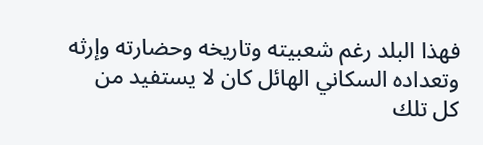فهذا البلد رغم شعبيته وتاريخه وحضارته وإرثه وتعداده السكاني الهائل كان لا يستفيد من كل تلك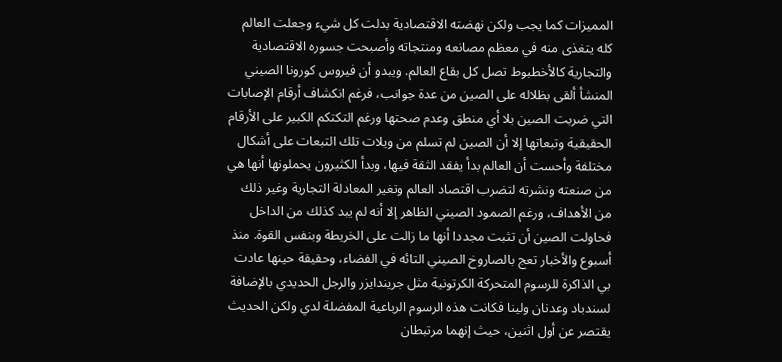المميزات كما يجب ولكن نهضته الاقتصادية بدلت كل شيء وجعلت العالم كله يتغذى منه في معظم مصانعه ومنتجاته وأصبحت جسوره الاقتصادية والتجارية كالأخطبوط تصل كل بقاع العالم. ويبدو أن فيروس كورونا الصيني المنشأ ألقى بظلاله على الصين من عدة جوانب، فرغم انكشاف أرقام الإصابات التي ضربت الصين بلا أي منطق وعدم صحتها ورغم التكتكم الكبير على الأرقام الحقيقية وتبعاتها إلا أن الصين لم تسلم من ويلات تلك التبعات على أشكال مختلفة وأحست أن العالم بدأ يفقد الثقة فيها، وبدأ الكثيرون يحملونها أنها هي من صنعته ونشرته لتضرب اقتصاد العالم وتغير المعادلة التجارية وغير ذلك من الأهداف، ورغم الصمود الصيني الظاهر إلا أنه لم يبد كذلك من الداخل فحاولت الصين أن تثبت مجددا أنها ما زالت على الخريطة وبنفس القوة. منذ أسبوع والأخبار تعج بالصاروخ الصيني التائه في الفضاء، وحقيقة حينها عادت بي الذاكرة للرسوم المتحركة الكرتونية مثل جريندايزر والرجل الحديدي بالإضافة لسندباد وعدنان ولينا فكانت هذه الرسوم الرباعية المفضلة لدي ولكن الحديث يقتصر عن أول اثنين، حيث إنهما مرتبطان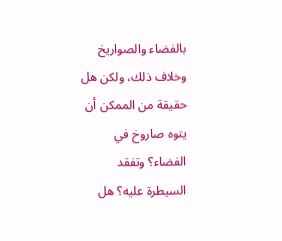بالفضاء والصواريخ وخلاف ذلك، ولكن هل حقيقة من الممكن أن يتوه صاروخ في الفضاء؟ وتفقد السيطرة عليه؟ هل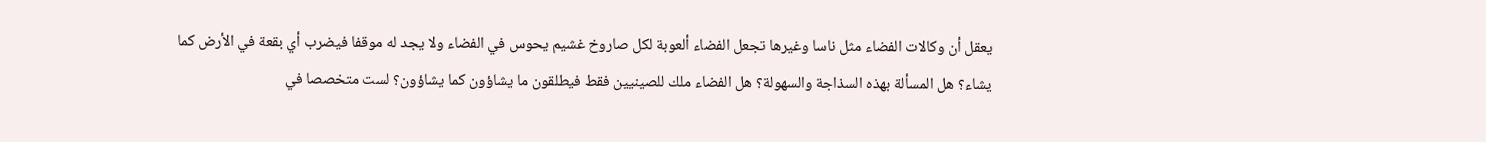يعقل أن وكالات الفضاء مثل ناسا وغيرها تجعل الفضاء ألعوبة لكل صاروخ غشيم يحوس في الفضاء ولا يجد له موقفا فيضرب أي بقعة في الأرض كما يشاء؟ هل المسألة بهذه السذاجة والسهولة؟ هل الفضاء ملك للصينيين فقط فيطلقون ما يشاؤون كما يشاؤون؟ لست متخصصا في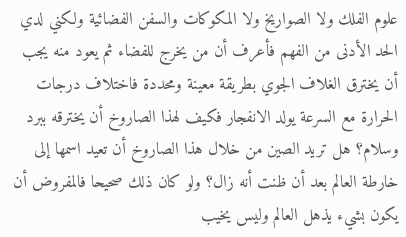علوم الفلك ولا الصواريخ ولا المكوكات والسفن الفضائية ولكني لدي الحد الأدنى من الفهم فأعرف أن من يخرج للفضاء ثم يعود منه يجب أن يخترق الغلاف الجوي بطريقة معينة ومحددة فاختلاف درجات الحرارة مع السرعة يولد الانفجار فكيف لهذا الصاروخ أن يخترقه ببرد وسلام؟ هل تريد الصين من خلال هذا الصاروخ أن تعيد اسمها إلى خارطة العالم بعد أن ظنت أنه زال؟ ولو كان ذلك صحيحا فالمفروض أن يكون بشيء يذهل العالم وليس يخيب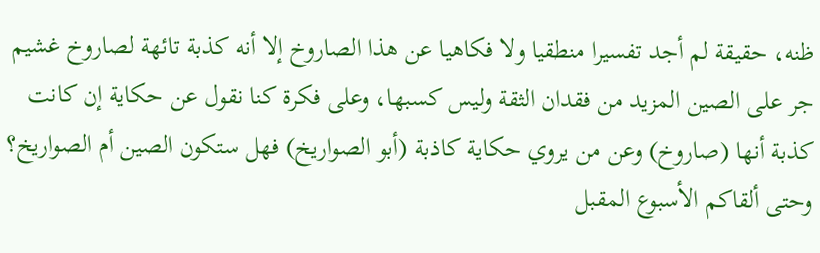ظنه، حقيقة لم أجد تفسيرا منطقيا ولا فكاهيا عن هذا الصاروخ إلا أنه كذبة تائهة لصاروخ غشيم جر على الصين المزيد من فقدان الثقة وليس كسبها، وعلى فكرة كنا نقول عن حكاية إن كانت كذبة أنها (صاروخ) وعن من يروي حكاية كاذبة (أبو الصواريخ) فهل ستكون الصين أم الصواريخ؟
وحتى ألقاكم الأسبوع المقبل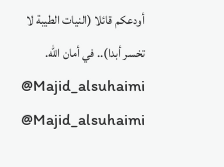أودعكم قائلا (النيات الطيبة لا تخسر أبدا).. في أمان الله.
@Majid_alsuhaimi
@Majid_alsuhaimi